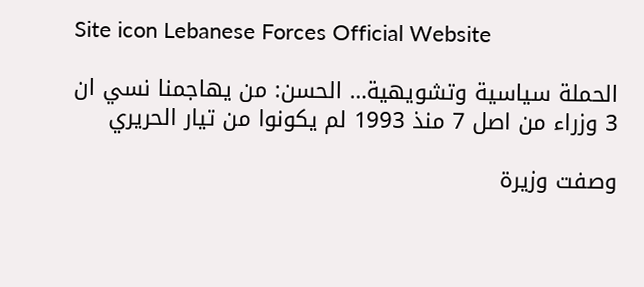Site icon Lebanese Forces Official Website

الحملة سياسية وتشويهية… الحسن: من يهاجمنا نسي ان 3 وزراء من اصل 7 منذ 1993 لم يكونوا من تيار الحريري

وصفت وزيرة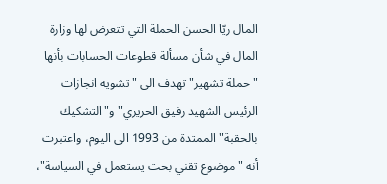المال ريّا الحسن الحملة التي تتعرض لها وزارة المال في شأن مسألة قطوعات الحسابات بأنها "حملة تشهير" تهدف الى "تشويه انجازات الرئيس الشهيد رفيق الحريري" و"التشكيك بالحقبة" الممتدة من 1993 الى اليوم، واعتبرت أنه "موضوع تقني بحت يستعمل في السياسة"،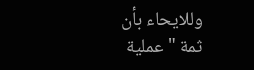وللايحاء بأن ثمة "عملية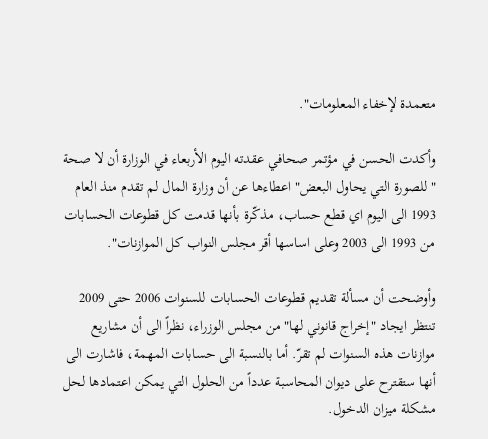متعمدة لإخفاء المعلومات".

وأكدت الحسن في مؤتمر صحافي عقدته اليوم الأربعاء في الوزارة أن لا صحة "للصورة التي يحاول البعض" اعطاءها عن أن وزارة المال لم تقدم منذ العام 1993 الى اليوم اي قطع حساب، مذكّرة بأنها قدمت كل قطوعات الحسابات من 1993 الى 2003 وعلى اساسها أقر مجلس النواب كل الموازنات".

وأوضحت أن مسألة تقديم قطوعات الحسابات للسنوات 2006 حتى 2009 تنتظر ايجاد "إخراج قانوني لها" من مجلس الوزراء، نظراً الى أن مشاريع موازنات هذه السنوات لم تقرّ. أما بالنسبة الى حسابات المهمة، فاشارت الى أنها ستقترح على ديوان المحاسبة عدداً من الحلول التي يمكن اعتمادها لحل مشكلة ميزان الدخول.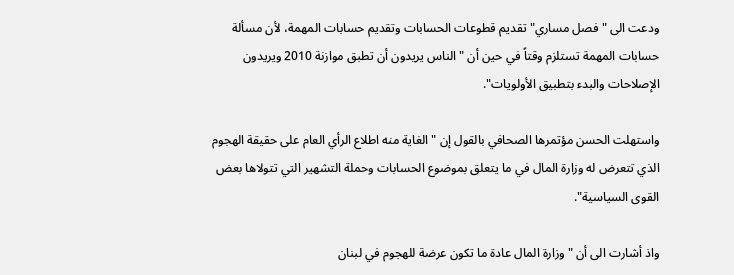ودعت الى "فصل مساري" تقديم قطوعات الحسابات وتقديم حسابات المهمة، لأن مسألة حسابات المهمة تستلزم وقتاً في حين أن "الناس يريدون أن تطبق موازنة 2010 ويريدون الإصلاحات والبدء بتطبيق الأولويات".

واستهلت الحسن مؤتمرها الصحافي بالقول إن "الغاية منه اطلاع الرأي العام على حقيقة الهجوم الذي تتعرض له وزارة المال في ما يتعلق بموضوع الحسابات وحملة التشهير التي تتولاها بعض القوى السياسية".

واذ أشارت الى أن "وزارة المال عادة ما تكون عرضة للهجوم في لبنان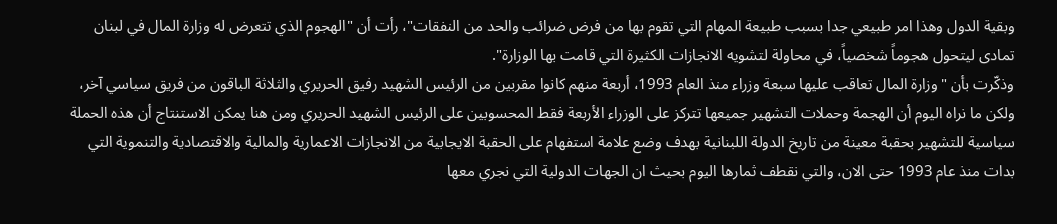وبقية الدول وهذا امر طبيعي جدا بسبب طبيعة المهام التي تقوم بها من فرض ضرائب والحد من النفقات"، رأت أن "الهجوم الذي تتعرض له وزارة المال في لبنان تمادى ليتحول هجوماً شخصياً، في محاولة لتشويه الانجازات الكثيرة التي قامت بها الوزارة".
وذكّرت بأن "وزارة المال تعاقب عليها سبعة وزراء منذ العام 1993، أربعة منهم كانوا مقربين من الرئيس الشهيد رفيق الحريري والثلاثة الباقون من فريق سياسي آخر، ولكن ما نراه اليوم أن الهجمة وحملات التشهير جميعها تتركز على الوزراء الأربعة فقط المحسوبين على الرئيس الشهيد الحريري ومن هنا يمكن الاستنتاج أن هذه الحملة سياسية للتشهير بحقبة معينة من تاريخ الدولة اللبنانية بهدف وضع علامة استفهام على الحقبة الايجابية من الانجازات الاعمارية والمالية والاقتصادية والتنموية التي بدات منذ عام 1993 حتى الان، والتي نقطف ثمارها اليوم بحيث ان الجهات الدولية التي نجري معها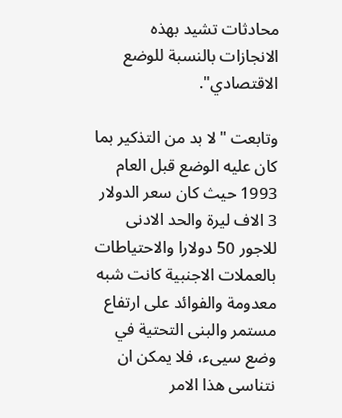محادثات تشيد بهذه الانجازات بالنسبة للوضع الاقتصادي".

وتابعت "لا بد من التذكير بما كان عليه الوضع قبل العام 1993 حيث كان سعر الدولار 3 الاف ليرة والحد الادنى للاجور 50 دولارا والاحتياطات بالعملات الاجنبية كانت شبه معدومة والفوائد على ارتفاع مستمر والبنى التحتية في وضع سيىء، فلا يمكن ان نتناسى هذا الامر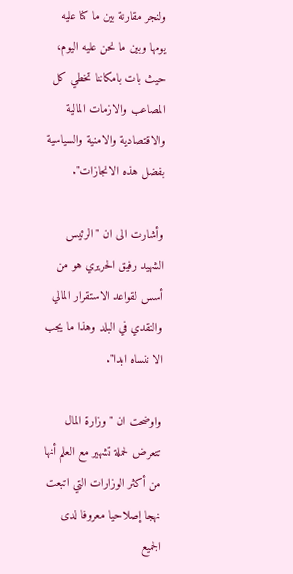ولنجر مقارنة بين ما كنا عليه يومها وبين ما نحن عليه اليوم، حيث بات بامكاننا تخطي كل المصاعب والازمات المالية والاقتصادية والامنية والسياسية بفضل هذه الانجازات".

وأشارت الى ان "الرئيس الشهيد رفيق الحريري هو من أسس لقواعد الاستقرار المالي والنقدي في البلد وهذا ما يجب الا ننساه ابدا".

واوضحت ان "وزارة المال تتعرض لحملة تشهير مع العلم أنها من أكثر الوزارات التي اتبعت نهجا إصلاحيا معروفا لدى الجميع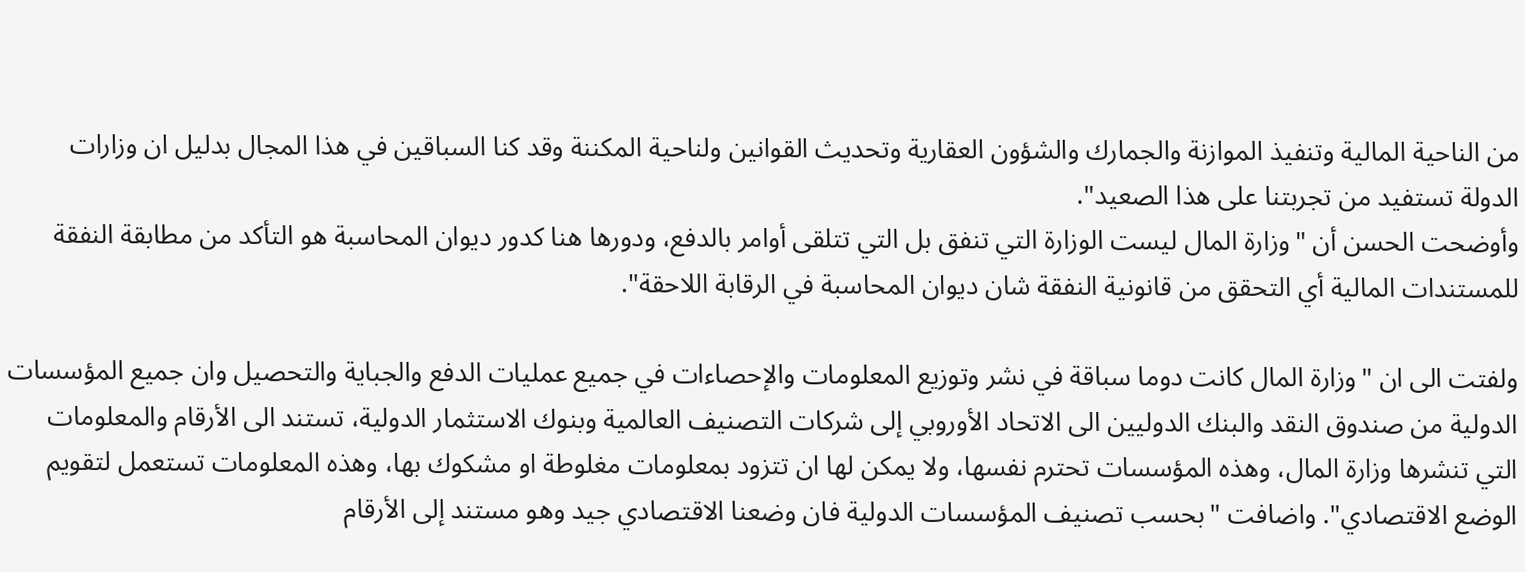من الناحية المالية وتنفيذ الموازنة والجمارك والشؤون العقارية وتحديث القوانين ولناحية المكننة وقد كنا السباقين في هذا المجال بدليل ان وزارات الدولة تستفيد من تجربتنا على هذا الصعيد".
وأوضحت الحسن أن "وزارة المال ليست الوزارة التي تنفق بل التي تتلقى أوامر بالدفع، ودورها هنا كدور ديوان المحاسبة هو التأكد من مطابقة النفقة للمستندات المالية أي التحقق من قانونية النفقة شان ديوان المحاسبة في الرقابة اللاحقة".

ولفتت الى ان "وزارة المال كانت دوما سباقة في نشر وتوزيع المعلومات والإحصاءات في جميع عمليات الدفع والجباية والتحصيل وان جميع المؤسسات الدولية من صندوق النقد والبنك الدوليين الى الاتحاد الأوروبي إلى شركات التصنيف العالمية وبنوك الاستثمار الدولية، تستند الى الأرقام والمعلومات التي تنشرها وزارة المال، وهذه المؤسسات تحترم نفسها، ولا يمكن لها ان تتزود بمعلومات مغلوطة او مشكوك بها، وهذه المعلومات تستعمل لتقويم الوضع الاقتصادي". واضافت "بحسب تصنيف المؤسسات الدولية فان وضعنا الاقتصادي جيد وهو مستند إلى الأرقام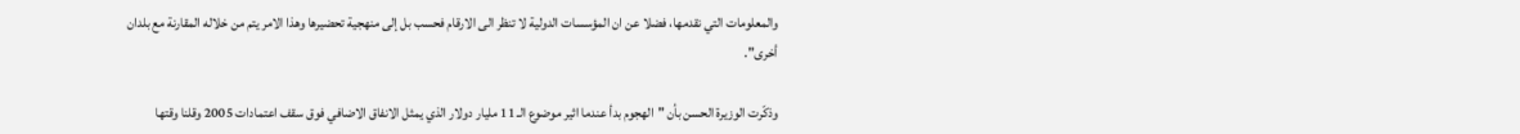والمعلومات التي نقدمها، فضلا عن ان المؤسسات الدولية لا تنظر الى الارقام فحسب بل إلى منهجية تحضيرها وهذا الامر يتم من خلاله المقارنة مع بلدان أخرى".

وذكّرت الوزيرة الحسن بأن "الهجوم بدأ عندما اثير موضوع الـ 11 مليار دولار الذي يمثل الانفاق الاضافي فوق سقف اعتمادات 2005 وقلنا وقتها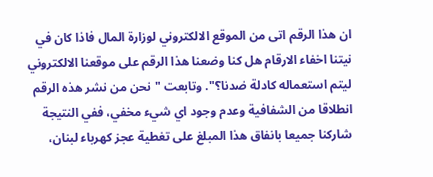ان هذا الرقم اتى من الموقع الالكتروني لوزارة المال فاذا كان في نيتنا اخفاء الارقام هل كنا وضعنا هذا الرقم على موقعنا الالكتروني ليتم استعماله كادلة ضدنا؟". وتابعت "نحن من نشر هذه الرقم انطلاقا من الشفافية وعدم وجود اي شيء مخفي، ففي النتيجة شاركنا جميعا بانفاق هذا المبلغ على تغطية عجز كهرباء لبنان،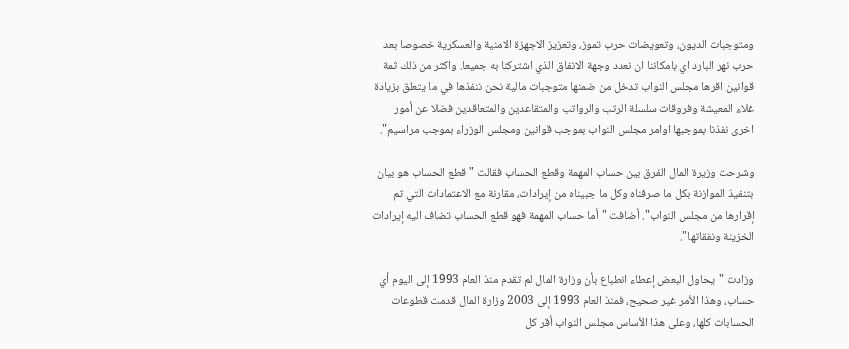ومتوجبات الديون، وتعويضات حرب تموز، وتعزيز الاجهزة الامنية والعسكرية خصوصا بعد حرب نهر البارد اي بامكاننا ان نعدد وجهة الانفاق الذي اشتركنا به جميعا. واكثر من ذلك ثمة قوانين اقرها مجلس النواب تدخل من ضمنها متوجبات مالية نحن ننفذها في ما يتعلق بزيادة غلاء المعيشة وفروقات سلسلة الرتب والرواتب والمتقاعدين والمتعاقدين فضلا عن أمور اخرى نفذنا بموجبها اوامر مجلس النواب بموجب قوانين ومجلس الوزراء بموجب مراسيم".

وشرحت وزيرة المال الفرق بين حساب المهمة وقطع الحساب فقالت "قطع الحساب هو بيان بتنفيذ الموازنة بكل ما صرفناه وكل ما جبيناه من إيرادات، مقارنة مع الاعتمادات التي تم إقرارها من مجلس النواب". أضافت "أما حساب المهمة فهو قطع الحساب تضاف اليه إيرادات الخزينة ونفقاتها".

وزادت "يحاول البعض إعطاء انطباع بأن وزارة المال لم تقدم منذ العام 1993 إلى اليوم أي حساب، وهذا الأمر غير صحيح، فمنذ العام 1993 إلى 2003 وزارة المال قدمت قطوعات الحسابات كلها، وعلى هذا الأساس مجلس النواب أقر كل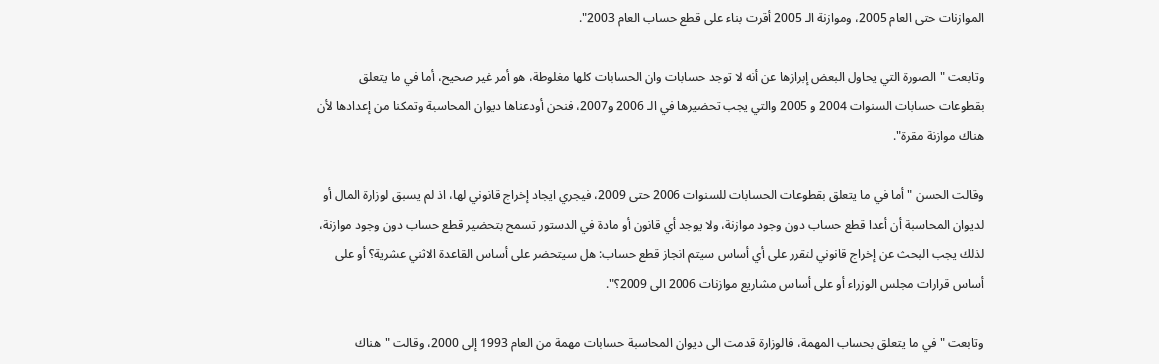الموازنات حتى العام 2005، وموازنة الـ 2005 أقرت بناء على قطع حساب العام 2003".

وتابعت "الصورة التي يحاول البعض إبرازها عن أنه لا توجد حسابات وان الحسابات كلها مغلوطة، هو أمر غير صحيح، أما في ما يتعلق بقطوعات حسابات السنوات 2004 و 2005 والتي يجب تحضيرها في الـ 2006 و2007، فنحن أودعناها ديوان المحاسبة وتمكنا من إعدادها لأن هناك موازنة مقرة".

وقالت الحسن "أما في ما يتعلق بقطوعات الحسابات للسنوات 2006 حتى 2009، فيجري ايجاد إخراج قانوني لها، اذ لم يسبق لوزارة المال أو لديوان المحاسبة أن أعدا قطع حساب دون وجود موازنة، ولا يوجد أي قانون أو مادة في الدستور تسمح بتحضير قطع حساب دون وجود موازنة، لذلك يجب البحث عن إخراج قانوني لنقرر على أي أساس سيتم انجاز قطع حساب: هل سيتحضر على أساس القاعدة الاثني عشرية؟ أو على أساس قرارات مجلس الوزراء أو على أساس مشاريع موازنات 2006 الى 2009؟".

وتابعت "في ما يتعلق بحساب المهمة، فالوزارة قدمت الى ديوان المحاسبة حسابات مهمة من العام 1993 إلى 2000، وقالت "هناك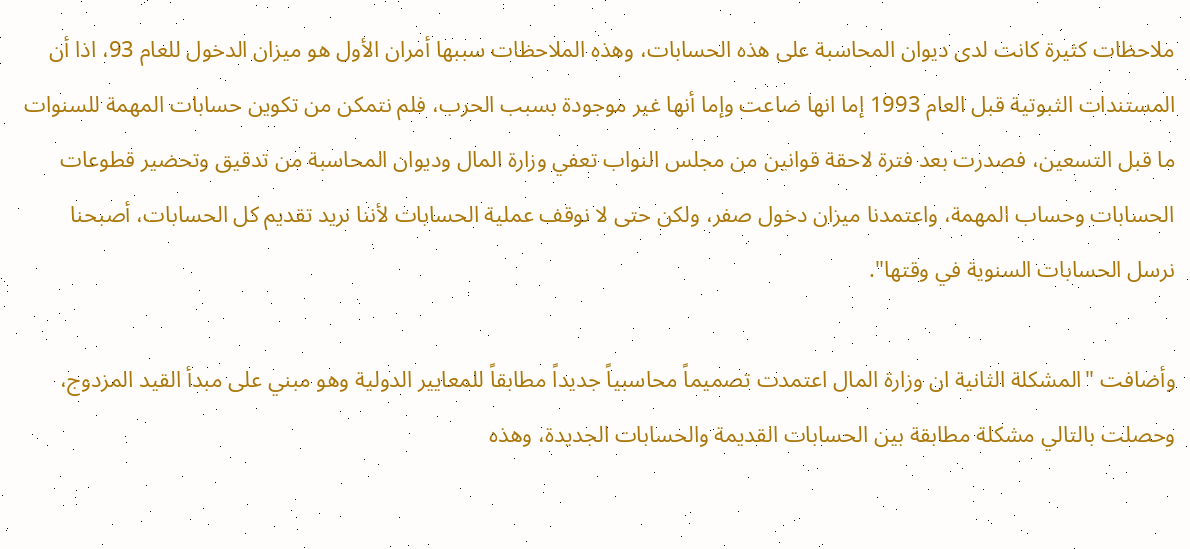ملاحظات كثيرة كانت لدى ديوان المحاسبة على هذه الحسابات، وهذه الملاحظات سببها أمران الأول هو ميزان الدخول للعام 93، اذا أن المستندات الثبوتية قبل العام 1993 إما انها ضاعت وإما أنها غير موجودة بسبب الحرب، فلم نتمكن من تكوين حسابات المهمة للسنوات ما قبل التسعين، فصدرت بعد فترة لاحقة قوانين من مجلس النواب تعفي وزارة المال وديوان المحاسبة من تدقيق وتحضير قطوعات الحسابات وحساب المهمة، واعتمدنا ميزان دخول صفر، ولكن حتى لا نوقف عملية الحسابات لأننا نريد تقديم كل الحسابات، أصبحنا نرسل الحسابات السنوية في وقتها".

وأضافت "المشكلة الثانية ان وزارة المال اعتمدت تصميماً محاسبياً جديداً مطابقاً للمعايير الدولية وهو مبني على مبدأ القيد المزدوج، وحصلت بالتالي مشكلة مطابقة بين الحسابات القديمة والحسابات الجديدة، وهذه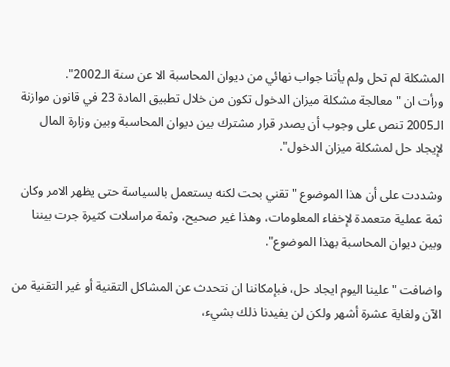المشكلة لم تحل ولم يأتنا جواب نهائي من ديوان المحاسبة الا عن سنة الـ2002".
ورأت ان "معالجة مشكلة ميزان الدخول تكون من خلال تطبيق المادة 23 في قانون موازنة الـ2005 تنص على وجوب أن يصدر قرار مشترك بين ديوان المحاسبة وبين وزارة المال لإيجاد حل لمشكلة ميزان الدخول".

وشددت على أن هذا الموضوع "تقني بحت لكنه يستعمل بالسياسة حتى يظهر الامر وكان ثمة عملية متعمدة لإخفاء المعلومات، وهذا غير صحيح، وثمة مراسلات كثيرة جرت بيننا وبين ديوان المحاسبة بهذا الموضوع".

واضافت "علينا اليوم ايجاد حل، فبإمكاننا ان نتحدث عن المشاكل التقنية أو غير التقنية من الآن ولغاية عشرة أشهر ولكن لن يفيدنا ذلك بشيء،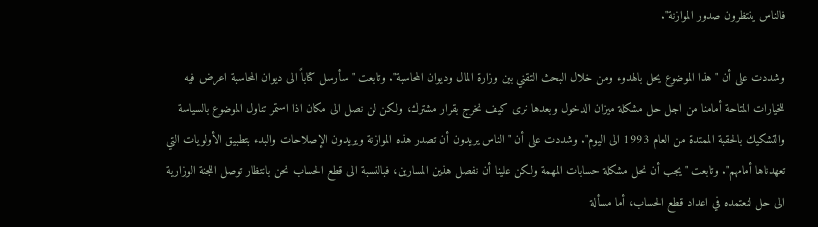فالناس ينتظرون صدور الموازنة".

وشددت على أن "هذا الموضوع يحل بالهدوء ومن خلال البحث التقني بين وزارة المال وديوان المحاسبة". وتابعت "سأرسل كتاباً الى ديوان المحاسبة اعرض فيه للخيارات المتاحة أمامنا من اجل حل مشكلة ميزان الدخول وبعدها نرى كيف نخرج بقرار مشترك، ولكن لن نصل الى مكان اذا استمر تناول الموضوع بالسياسة والتشكيك بالحقبة الممتدة من العام 1993 الى اليوم". وشددت على أن "الناس يريدون أن تصدر هذه الموازنة ويريدون الإصلاحات والبدء بتطبيق الأولويات التي تعهدناها أمامهم". وتابعت "يجب أن نحل مشكلة حسابات المهمة ولكن علينا أن نفصل هذين المسارين، فبالنسبة الى قطع الحساب نحن بانتظار توصل اللجنة الوزارية الى حل لنعتمده في اعداد قطع الحساب، أما مسألة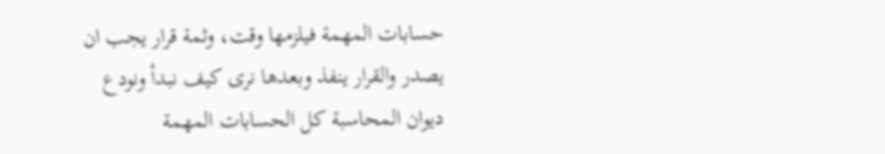حسابات المهمة فيلزمها وقت، وثمة قرار يجب ان يصدر والقرار ينفذ وبعدها نرى كيف نبدأ ونودع ديوان المحاسبة كل الحسابات المهمة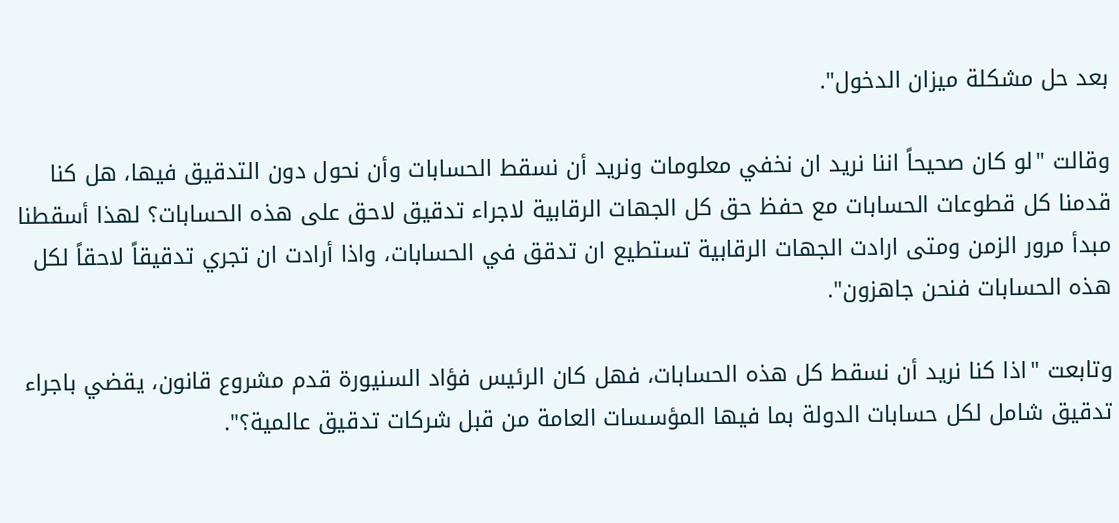بعد حل مشكلة ميزان الدخول".

وقالت "لو كان صحيحاً اننا نريد ان نخفي معلومات ونريد أن نسقط الحسابات وأن نحول دون التدقيق فيها، هل كنا قدمنا كل قطوعات الحسابات مع حفظ حق كل الجهات الرقابية لاجراء تدقيق لاحق على هذه الحسابات؟ لهذا أسقطنا مبدأ مرور الزمن ومتى ارادت الجهات الرقابية تستطيع ان تدقق في الحسابات، واذا أرادت ان تجري تدقيقاً لاحقاً لكل هذه الحسابات فنحن جاهزون".

وتابعت "اذا كنا نريد أن نسقط كل هذه الحسابات، فهل كان الرئيس فؤاد السنيورة قدم مشروع قانون، يقضي باجراء تدقيق شامل لكل حسابات الدولة بما فيها المؤسسات العامة من قبل شركات تدقيق عالمية؟".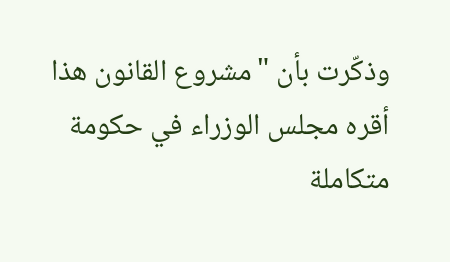وذكّرت بأن "مشروع القانون هذا أقره مجلس الوزراء في حكومة متكاملة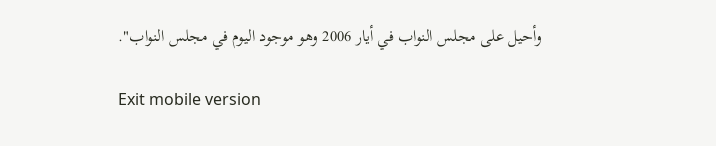وأحيل على مجلس النواب في أيار 2006 وهو موجود اليوم في مجلس النواب".

Exit mobile version